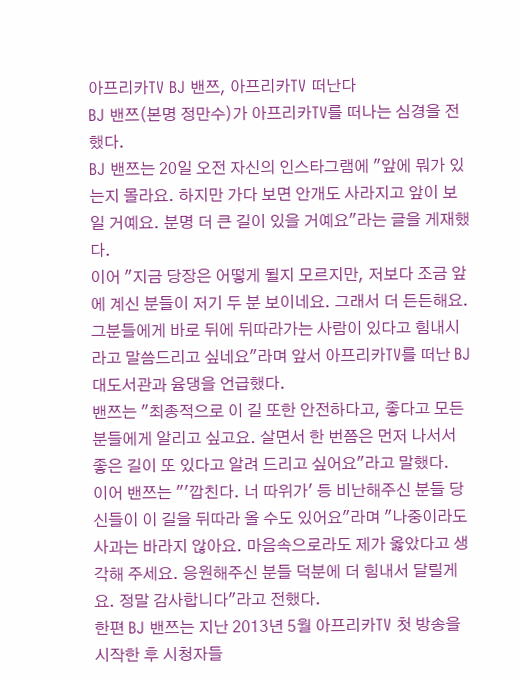아프리카TV BJ 밴쯔, 아프리카TV 떠난다
BJ 밴쯔(본명 정만수)가 아프리카TV를 떠나는 심경을 전했다.
BJ 밴쯔는 20일 오전 자신의 인스타그램에 "앞에 뭐가 있는지 몰라요. 하지만 가다 보면 안개도 사라지고 앞이 보일 거예요. 분명 더 큰 길이 있을 거예요"라는 글을 게재했다.
이어 "지금 당장은 어떻게 될지 모르지만, 저보다 조금 앞에 계신 분들이 저기 두 분 보이네요. 그래서 더 든든해요. 그분들에게 바로 뒤에 뒤따라가는 사람이 있다고 힘내시라고 말씀드리고 싶네요"라며 앞서 아프리카TV를 떠난 BJ대도서관과 윰댕을 언급했다.
밴쯔는 "최종적으로 이 길 또한 안전하다고, 좋다고 모든 분들에게 알리고 싶고요. 살면서 한 번쯤은 먼저 나서서 좋은 길이 또 있다고 알려 드리고 싶어요"라고 말했다.
이어 밴쯔는 "'깝친다. 너 따위가' 등 비난해주신 분들 당신들이 이 길을 뒤따라 올 수도 있어요"라며 "나중이라도 사과는 바라지 않아요. 마음속으로라도 제가 옳았다고 생각해 주세요. 응원해주신 분들 덕분에 더 힘내서 달릴게요. 정말 감사합니다"라고 전했다.
한편 BJ 밴쯔는 지난 2013년 5월 아프리카TV 첫 방송을 시작한 후 시청자들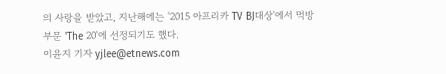의 사랑을 받았고, 지난해에는 '2015 아프리카 TV BJ대상'에서 먹방 부문 'The 20'에 선정되기도 했다.
이윤지 기자 yjlee@etnews.com